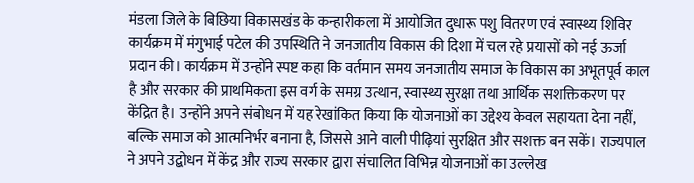मंडला जिले के बिछिया विकासखंड के कन्हारीकला में आयोजित दुधारू पशु वितरण एवं स्वास्थ्य शिविर कार्यक्रम में मंगुभाई पटेल की उपस्थिति ने जनजातीय विकास की दिशा में चल रहे प्रयासों को नई ऊर्जा प्रदान की। कार्यक्रम में उन्होंने स्पष्ट कहा कि वर्तमान समय जनजातीय समाज के विकास का अभूतपूर्व काल है और सरकार की प्राथमिकता इस वर्ग के समग्र उत्थान, स्वास्थ्य सुरक्षा तथा आर्थिक सशक्तिकरण पर केंद्रित है। उन्होंने अपने संबोधन में यह रेखांकित किया कि योजनाओं का उद्देश्य केवल सहायता देना नहीं, बल्कि समाज को आत्मनिर्भर बनाना है, जिससे आने वाली पीढ़ियां सुरक्षित और सशक्त बन सकें। राज्यपाल ने अपने उद्बोधन में केंद्र और राज्य सरकार द्वारा संचालित विभिन्न योजनाओं का उल्लेख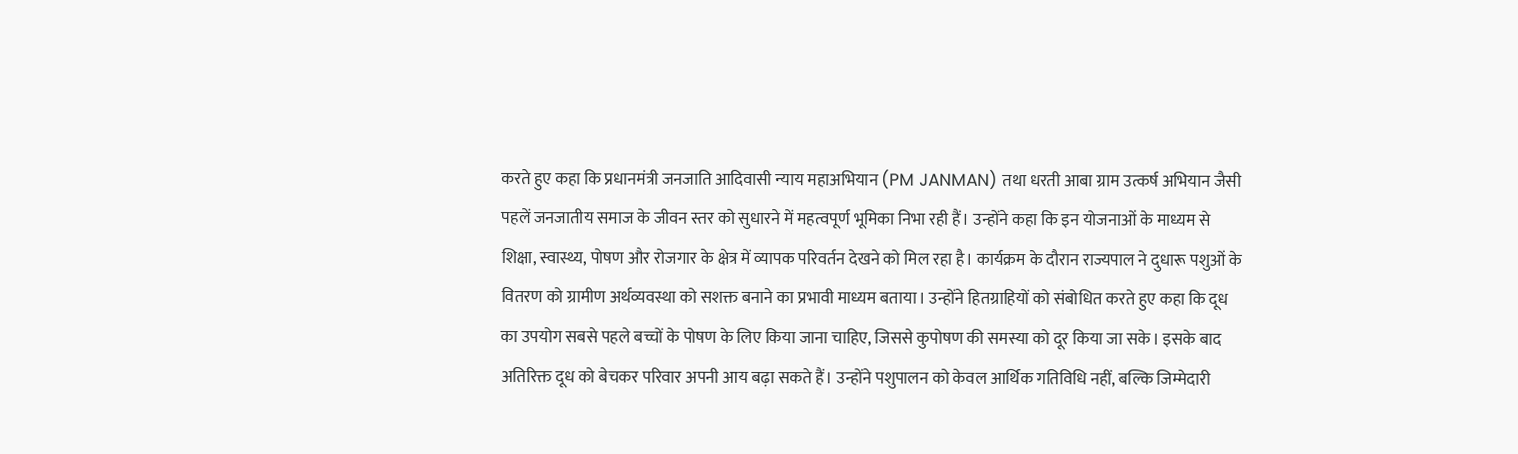करते हुए कहा कि प्रधानमंत्री जनजाति आदिवासी न्याय महाअभियान (PM JANMAN) तथा धरती आबा ग्राम उत्कर्ष अभियान जैसी पहलें जनजातीय समाज के जीवन स्तर को सुधारने में महत्वपूर्ण भूमिका निभा रही हैं। उन्होंने कहा कि इन योजनाओं के माध्यम से शिक्षा, स्वास्थ्य, पोषण और रोजगार के क्षेत्र में व्यापक परिवर्तन देखने को मिल रहा है। कार्यक्रम के दौरान राज्यपाल ने दुधारू पशुओं के वितरण को ग्रामीण अर्थव्यवस्था को सशक्त बनाने का प्रभावी माध्यम बताया। उन्होंने हितग्राहियों को संबोधित करते हुए कहा कि दूध का उपयोग सबसे पहले बच्चों के पोषण के लिए किया जाना चाहिए, जिससे कुपोषण की समस्या को दूर किया जा सके। इसके बाद अतिरिक्त दूध को बेचकर परिवार अपनी आय बढ़ा सकते हैं। उन्होंने पशुपालन को केवल आर्थिक गतिविधि नहीं, बल्कि जिम्मेदारी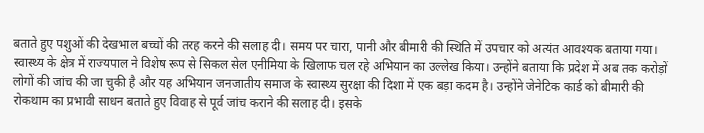बताते हुए पशुओं की देखभाल बच्चों की तरह करने की सलाह दी। समय पर चारा, पानी और बीमारी की स्थिति में उपचार को अत्यंत आवश्यक बताया गया।
स्वास्थ्य के क्षेत्र में राज्यपाल ने विशेष रूप से सिकल सेल एनीमिया के खिलाफ चल रहे अभियान का उल्लेख किया। उन्होंने बताया कि प्रदेश में अब तक करोड़ों लोगों की जांच की जा चुकी है और यह अभियान जनजातीय समाज के स्वास्थ्य सुरक्षा की दिशा में एक बड़ा कदम है। उन्होंने जेनेटिक कार्ड को बीमारी की रोकथाम का प्रभावी साधन बताते हुए विवाह से पूर्व जांच कराने की सलाह दी। इसके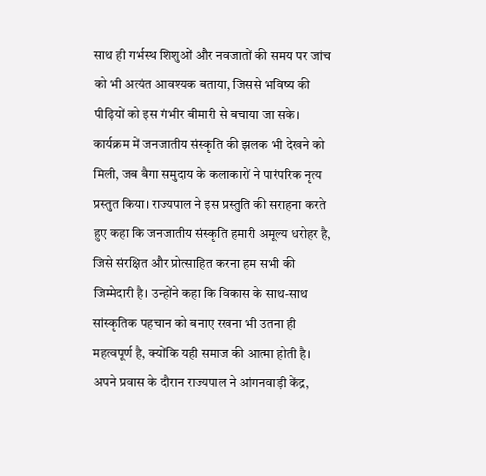साथ ही गर्भस्थ शिशुओं और नवजातों की समय पर जांच को भी अत्यंत आवश्यक बताया, जिससे भविष्य की पीढ़ियों को इस गंभीर बीमारी से बचाया जा सके। कार्यक्रम में जनजातीय संस्कृति की झलक भी देखने को मिली, जब बैगा समुदाय के कलाकारों ने पारंपरिक नृत्य प्रस्तुत किया। राज्यपाल ने इस प्रस्तुति की सराहना करते हुए कहा कि जनजातीय संस्कृति हमारी अमूल्य धरोहर है, जिसे संरक्षित और प्रोत्साहित करना हम सभी की जिम्मेदारी है। उन्होंने कहा कि विकास के साथ-साथ सांस्कृतिक पहचान को बनाए रखना भी उतना ही महत्वपूर्ण है, क्योंकि यही समाज की आत्मा होती है। अपने प्रवास के दौरान राज्यपाल ने आंगनवाड़ी केंद्र,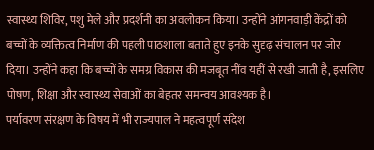स्वास्थ्य शिविर, पशु मेले और प्रदर्शनी का अवलोकन किया। उन्होंने आंगनवाड़ी केंद्रों को बच्चों के व्यक्तित्व निर्माण की पहली पाठशाला बताते हुए इनके सुदृढ़ संचालन पर जोर दिया। उन्होंने कहा कि बच्चों के समग्र विकास की मजबूत नींव यहीं से रखी जाती है, इसलिए पोषण, शिक्षा और स्वास्थ्य सेवाओं का बेहतर समन्वय आवश्यक है।
पर्यावरण संरक्षण के विषय में भी राज्यपाल ने महत्वपूर्ण संदेश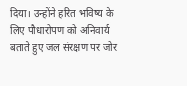दिया। उन्होंने हरित भविष्य के लिए पौधारोपण को अनिवार्य बताते हुए जल संरक्षण पर जोर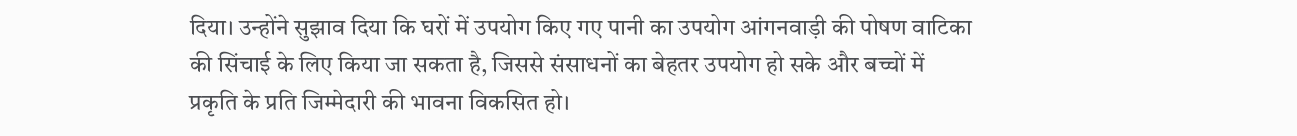दिया। उन्होंने सुझाव दिया कि घरों में उपयोग किए गए पानी का उपयोग आंगनवाड़ी की पोषण वाटिका की सिंचाई के लिए किया जा सकता है, जिससे संसाधनों का बेहतर उपयोग हो सके और बच्चों में प्रकृति के प्रति जिम्मेदारी की भावना विकसित हो।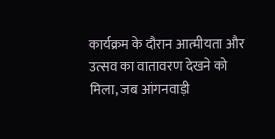कार्यक्रम के दौरान आत्मीयता और उत्सव का वातावरण देखने को मिला, जब आंगनवाड़ी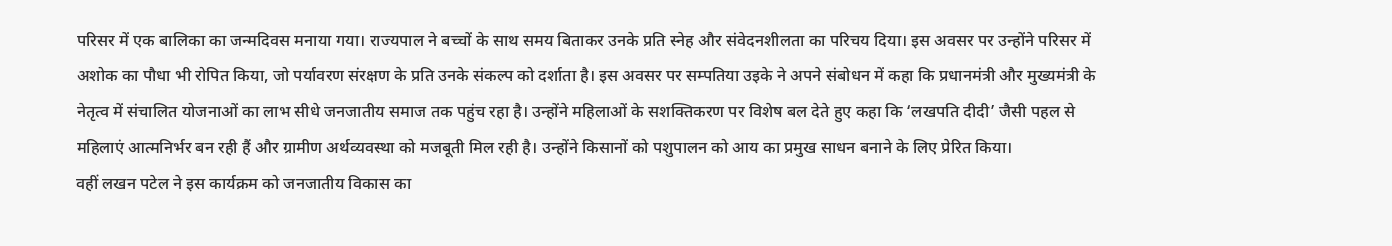परिसर में एक बालिका का जन्मदिवस मनाया गया। राज्यपाल ने बच्चों के साथ समय बिताकर उनके प्रति स्नेह और संवेदनशीलता का परिचय दिया। इस अवसर पर उन्होंने परिसर में अशोक का पौधा भी रोपित किया, जो पर्यावरण संरक्षण के प्रति उनके संकल्प को दर्शाता है। इस अवसर पर सम्पतिया उइके ने अपने संबोधन में कहा कि प्रधानमंत्री और मुख्यमंत्री के नेतृत्व में संचालित योजनाओं का लाभ सीधे जनजातीय समाज तक पहुंच रहा है। उन्होंने महिलाओं के सशक्तिकरण पर विशेष बल देते हुए कहा कि ‘लखपति दीदी’ जैसी पहल से महिलाएं आत्मनिर्भर बन रही हैं और ग्रामीण अर्थव्यवस्था को मजबूती मिल रही है। उन्होंने किसानों को पशुपालन को आय का प्रमुख साधन बनाने के लिए प्रेरित किया।
वहीं लखन पटेल ने इस कार्यक्रम को जनजातीय विकास का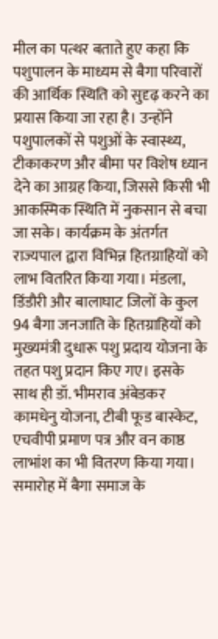मील का पत्थर बताते हुए कहा कि पशुपालन के माध्यम से बैगा परिवारों की आर्थिक स्थिति को सुदृढ़ करने का प्रयास किया जा रहा है। उन्होंने पशुपालकों से पशुओं के स्वास्थ्य, टीकाकरण और बीमा पर विशेष ध्यान देने का आग्रह किया, जिससे किसी भी आकस्मिक स्थिति में नुकसान से बचा जा सके। कार्यक्रम के अंतर्गत राज्यपाल द्वारा विभिन्न हितग्राहियों को लाभ वितरित किया गया। मंडला, डिंडौरी और बालाघाट जिलों के कुल 94 बैगा जनजाति के हितग्राहियों को मुख्यमंत्री दुधारू पशु प्रदाय योजना के तहत पशु प्रदान किए गए। इसके साथ ही डॉ. भीमराव अंबेडकर कामधेनु योजना, टीबी फूड बास्केट, एचवीपी प्रमाण पत्र और वन काष्ठ लाभांश का भी वितरण किया गया। समारोह में बैगा समाज के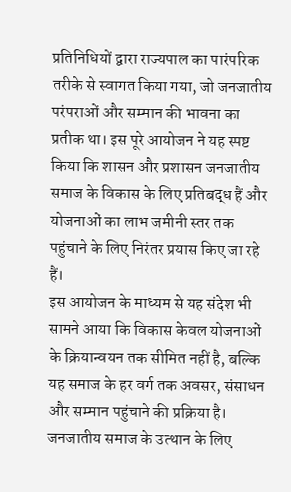प्रतिनिधियों द्वारा राज्यपाल का पारंपरिक तरीके से स्वागत किया गया, जो जनजातीय परंपराओं और सम्मान की भावना का प्रतीक था। इस पूरे आयोजन ने यह स्पष्ट किया कि शासन और प्रशासन जनजातीय समाज के विकास के लिए प्रतिबद्ध हैं और योजनाओं का लाभ जमीनी स्तर तक पहुंचाने के लिए निरंतर प्रयास किए जा रहे हैं।
इस आयोजन के माध्यम से यह संदेश भी सामने आया कि विकास केवल योजनाओं के क्रियान्वयन तक सीमित नहीं है, बल्कि यह समाज के हर वर्ग तक अवसर, संसाधन और सम्मान पहुंचाने की प्रक्रिया है। जनजातीय समाज के उत्थान के लिए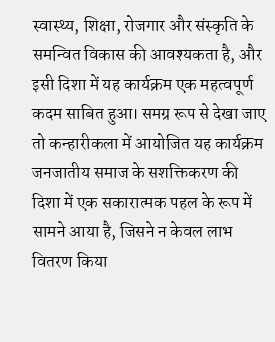स्वास्थ्य, शिक्षा, रोजगार और संस्कृति के समन्वित विकास की आवश्यकता है, और इसी दिशा में यह कार्यक्रम एक महत्वपूर्ण कदम साबित हुआ। समग्र रूप से देखा जाए तो कन्हारीकला में आयोजित यह कार्यक्रम जनजातीय समाज के सशक्तिकरण की दिशा में एक सकारात्मक पहल के रूप में सामने आया है, जिसने न केवल लाभ वितरण किया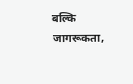बल्कि जागरूकता,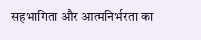सहभागिता और आत्मनिर्भरता का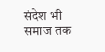संदेश भी समाज तक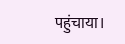पहुंचाया।